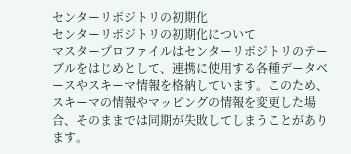センターリポジトリの初期化
センターリポジトリの初期化について
マスタープロファイルはセンターリポジトリのテーブルをはじめとして、連携に使用する各種データベースやスキーマ情報を格納しています。このため、スキーマの情報やマッピングの情報を変更した場合、そのままでは同期が失敗してしまうことがあります。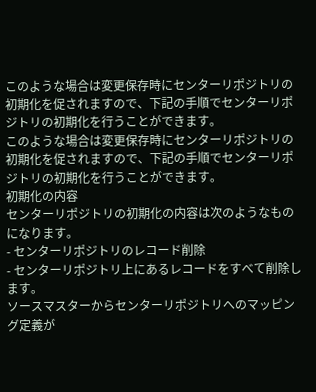このような場合は変更保存時にセンターリポジトリの初期化を促されますので、下記の手順でセンターリポジトリの初期化を行うことができます。
このような場合は変更保存時にセンターリポジトリの初期化を促されますので、下記の手順でセンターリポジトリの初期化を行うことができます。
初期化の内容
センターリポジトリの初期化の内容は次のようなものになります。
- センターリポジトリのレコード削除
- センターリポジトリ上にあるレコードをすべて削除します。
ソースマスターからセンターリポジトリへのマッピング定義が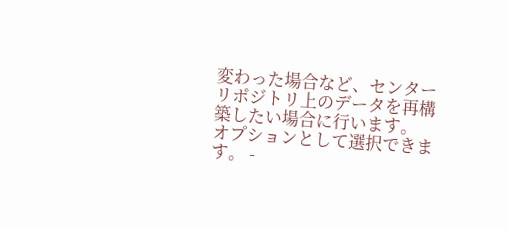変わった場合など、センターリポジトリ上のデータを再構築したい場合に行います。
オプションとして選択できます。 -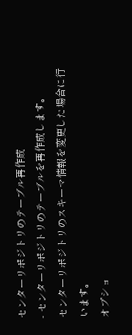センターリポジトリのテーブル再作成
- センターリポジトリのテーブルを再作成します。
センターリポジトリのスキーマ情報を変更した場合に行います。
オプショ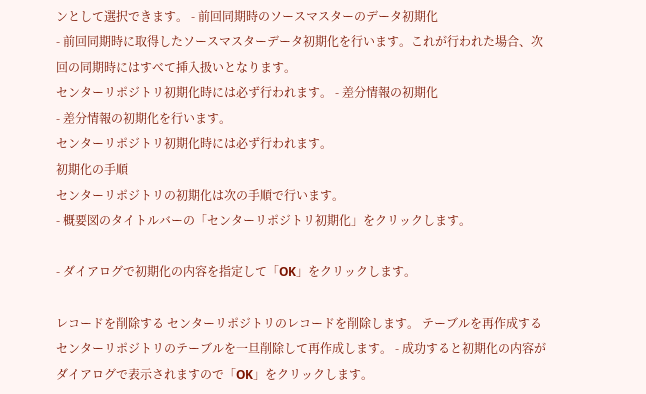ンとして選択できます。 - 前回同期時のソースマスターのデータ初期化
- 前回同期時に取得したソースマスターデータ初期化を行います。これが行われた場合、次回の同期時にはすべて挿入扱いとなります。
センターリポジトリ初期化時には必ず行われます。 - 差分情報の初期化
- 差分情報の初期化を行います。
センターリポジトリ初期化時には必ず行われます。
初期化の手順
センターリポジトリの初期化は次の手順で行います。
- 概要図のタイトルバーの「センターリポジトリ初期化」をクリックします。

- ダイアログで初期化の内容を指定して「OK」をクリックします。

レコードを削除する センターリポジトリのレコードを削除します。 テーブルを再作成する センターリポジトリのテーブルを一旦削除して再作成します。 - 成功すると初期化の内容がダイアログで表示されますので「OK」をクリックします。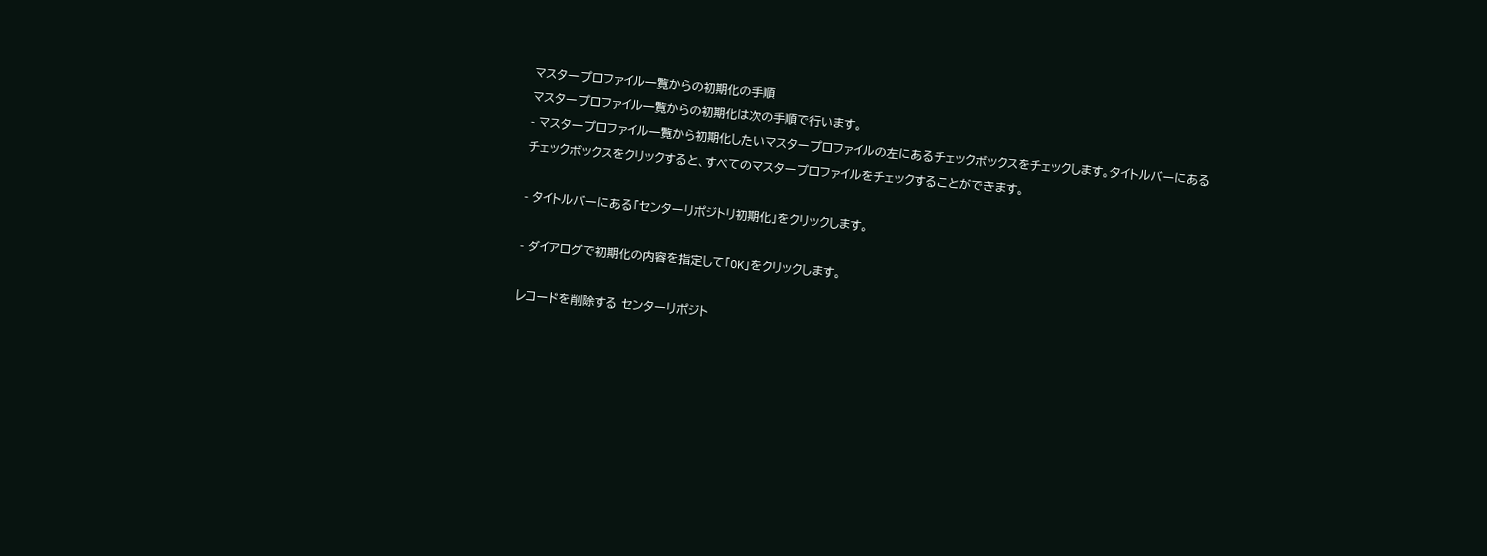マスタープロファイル一覧からの初期化の手順
マスタープロファイル一覧からの初期化は次の手順で行います。
- マスタープロファイル一覧から初期化したいマスタープロファイルの左にあるチェックボックスをチェックします。タイトルバーにあるチェックボックスをクリックすると、すべてのマスタープロファイルをチェックすることができます。

- タイトルバーにある「センターリポジトリ初期化」をクリックします。

- ダイアログで初期化の内容を指定して「OK」をクリックします。

レコードを削除する センターリポジト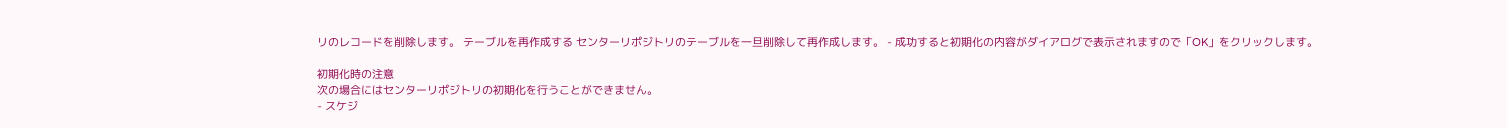リのレコードを削除します。 テーブルを再作成する センターリポジトリのテーブルを一旦削除して再作成します。 - 成功すると初期化の内容がダイアログで表示されますので「OK」をクリックします。

初期化時の注意
次の場合にはセンターリポジトリの初期化を行うことができません。
- スケジ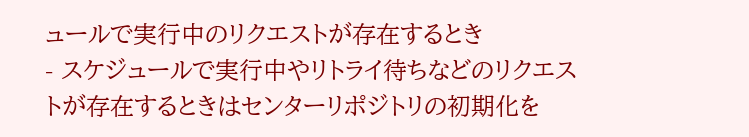ュールで実行中のリクエストが存在するとき
- スケジュールで実行中やリトライ待ちなどのリクエストが存在するときはセンターリポジトリの初期化を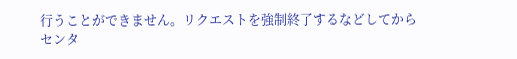行うことができません。リクエストを強制終了するなどしてからセンタ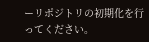ーリポジトリの初期化を行ってください。